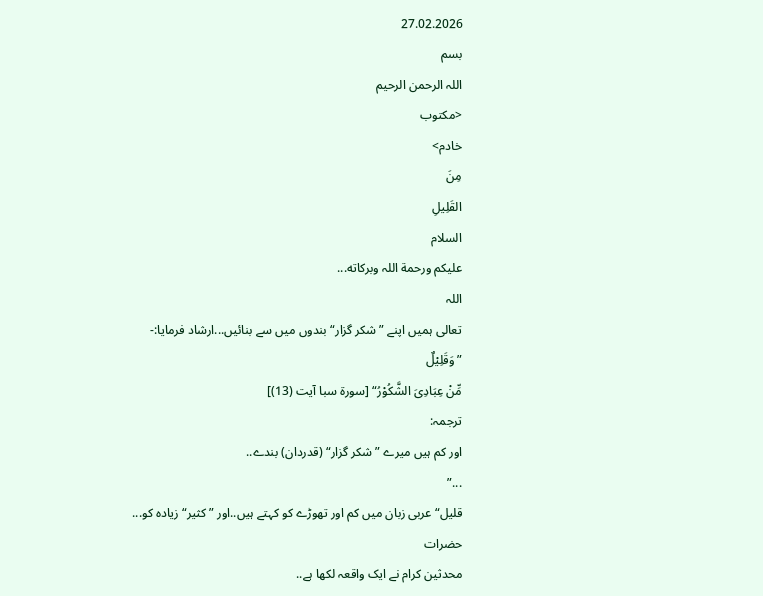27.02.2026
بسم
اللہ الرحمن الرحیم
<مکتوب
خادم>
مِنَ
القَلِیلِ
السلام
علیکم ورحمة اللہ وبرکاته...
اللہ
تعالی ہمیں اپنے ”شکر گزار“ بندوں میں سے بنائیں...ارشاد فرمایا:-
”وَقَلِیْلٌ
مِّنْ عِبَادِیَ الشَّكُوْرُ“ [سورۃ سبا آیت (13)]
ترجمہ:
اور کم ہیں میرے ”شکر گزار“ (قدردان) بندے..
...”
قلیل“ عربی زبان میں کم اور تھوڑے کو کہتے ہیں..اور ”کثیر“ زیادہ کو...
حضرات
محدثین کرام نے ایک واقعہ لکھا ہے..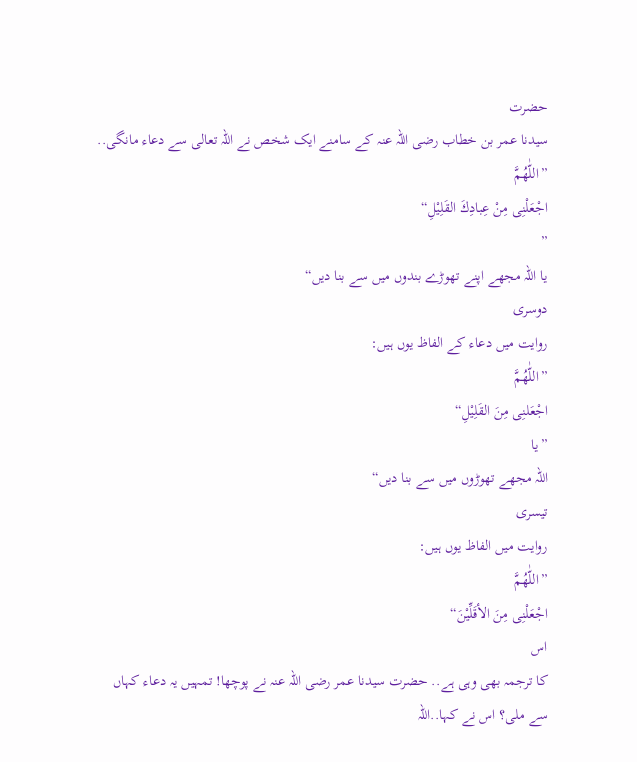حضرت
سیدنا عمر بن خطاب رضی اللہ عنہ کے سامنے ایک شخص نے اللہ تعالی سے دعاء مانگی..
”اللّٰهُمَّ
اجْعَلْنِی مِنْ عِبادِكَ القَلِيْلِ“
”
یا اللہ مجھے اپنے تھوڑے بندوں میں سے بنا دیں“
دوسری
روایت میں دعاء کے الفاظ یوں ہیں:
”اللّٰهُمَّ
اجْعَلنِی مِنَ القَلِيْلِ“
”یا
اللہ مجھے تھوڑوں میں سے بنا دیں“
تیسری
روایت میں الفاظ یوں ہیں:
”اللّٰهُمَّ
اجْعَلْنِی مِنَ الأقَلِّیْنَ“
اس
کا ترجمہ بھی وہی ہے.. حضرت سیدنا عمر رضی اللہ عنہ نے پوچھا! تمہیں یہ دعاء کہاں
سے ملی؟ اس نے کہا..اللہ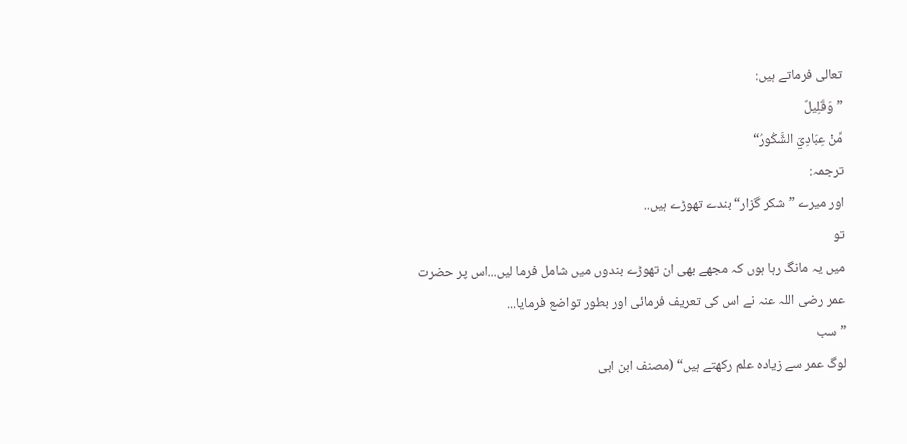تعالی فرماتے ہیں:
”وَقَلِيلٌ
مِّنْ عِبَادِيَ الشَّكُورُ“
ترجمہ:
اور میرے ”شکر گزار“ بندے تھوڑے ہیں..
تو
میں یہ مانگ رہا ہوں کہ مجھے بھی ان تھوڑے بندوں میں شامل فرما لیں...اس پر حضرت
عمر رضی اللہ عنہ نے اس کی تعریف فرمائی اور بطور تواضع فرمایا...
”سب
لوگ عمر سے زیادہ علم رکھتے ہیں“ (مصنف ابن ابی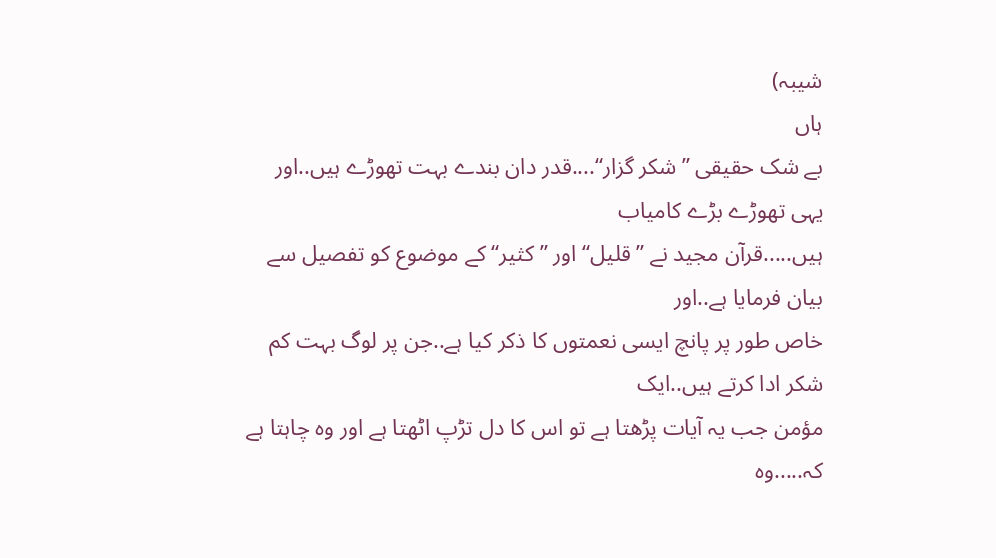شیبہ)
ہاں
بے شک حقیقی ”شکر گزار“....قدر دان بندے بہت تھوڑے ہیں..اور یہی تھوڑے بڑے کامیاب
ہیں.....قرآن مجید نے ”قلیل“ اور ”کثیر“ کے موضوع کو تفصیل سے بیان فرمایا ہے..اور
خاص طور پر پانچ ایسی نعمتوں کا ذکر کیا ہے..جن پر لوگ بہت کم شکر ادا کرتے ہیں..ایک
مؤمن جب یہ آیات پڑھتا ہے تو اس کا دل تڑپ اٹھتا ہے اور وہ چاہتا ہے کہ.....وہ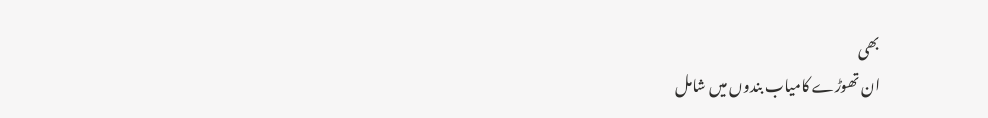بھی
ان تھوڑے کامیاب بندوں میں شامل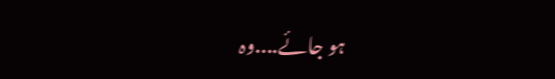ہو جائے....وہ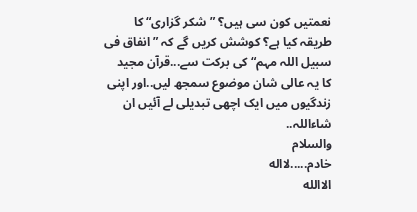نعمتیں کون سی ہیں؟ ”شکر گزاری“ کا
طریقہ کیا ہے؟ کوشش کریں گے کہ ”انفاق فی سبیل اللہ مہم“ کی برکت سے...قرآن مجید
کا یہ عالی شان موضوع سمجھ لیں..اور اپنی زندگیوں میں ایک اچھی تبدیلی لے آئیں ان
شاءاللہ..
والسلام
خادم.....لااله
الاالله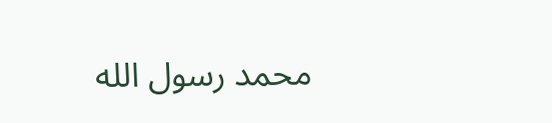محمد رسول الله